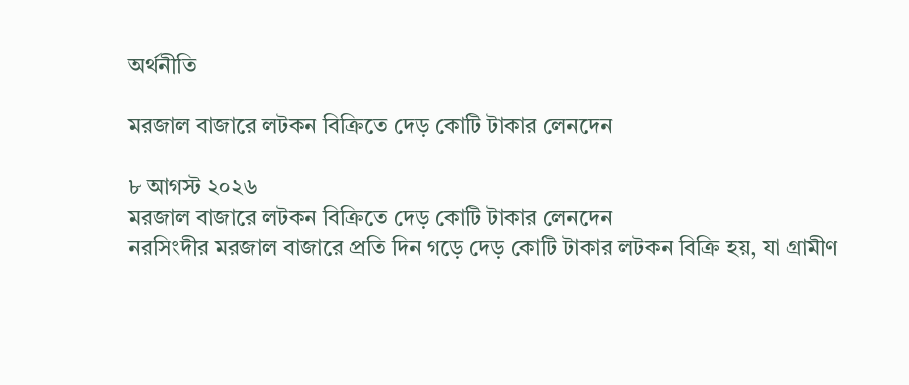অর্থনীতি

মরজাল বাজারে লটকন বিক্রিতে দেড় কোটি টাকার লেনদেন

৮ আগস্ট ২০২৬
মরজাল বাজারে লটকন বিক্রিতে দেড় কোটি টাকার লেনদেন
নরসিংদীর মরজাল বাজারে প্রতি দিন গড়ে দেড় কোটি টাকার লটকন বিক্রি হয়, যা গ্রামীণ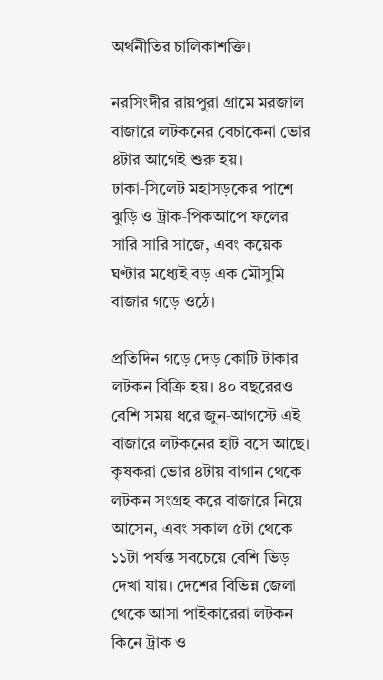অর্থনীতির চালিকাশক্তি।

নরসিংদীর রায়পুরা গ্রামে মরজাল বাজারে লটকনের বেচাকেনা ভোর ৪টার আগেই শুরু হয়। ঢাকা‑সিলেট মহাসড়কের পাশে ঝুড়ি ও ট্রাক‑পিকআপে ফলের সারি সারি সাজে, এবং কয়েক ঘণ্টার মধ্যেই বড় এক মৌসুমি বাজার গড়ে ওঠে।

প্রতিদিন গড়ে দেড় কোটি টাকার লটকন বিক্রি হয়। ৪০ বছরেরও বেশি সময় ধরে জুন‑আগস্টে এই বাজারে লটকনের হাট বসে আছে। কৃষকরা ভোর ৪টায় বাগান থেকে লটকন সংগ্রহ করে বাজারে নিয়ে আসেন, এবং সকাল ৫টা থেকে ১১টা পর্যন্ত সবচেয়ে বেশি ভিড় দেখা যায়। দেশের বিভিন্ন জেলা থেকে আসা পাইকারেরা লটকন কিনে ট্রাক ও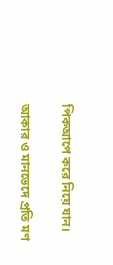পিকআপে করে নিয়ে যান।

আকার ও মানভেদে প্রতি মণ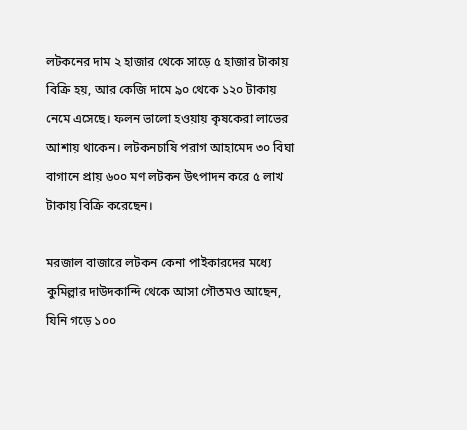লটকনের দাম ২ হাজার থেকে সাড়ে ৫ হাজার টাকায় বিক্রি হয়, আর কেজি দামে ৯০ থেকে ১২০ টাকায় নেমে এসেছে। ফলন ভালো হওয়ায় কৃষকেরা লাভের আশায় থাকেন। লটকনচাষি পরাগ আহামেদ ৩০ বিঘা বাগানে প্রায় ৬০০ মণ লটকন উৎপাদন করে ৫ লাখ টাকায় বিক্রি করেছেন।

মরজাল বাজারে লটকন কেনা পাইকারদের মধ্যে কুমিল্লার দাউদকান্দি থেকে আসা গৌতমও আছেন, যিনি গড়ে ১০০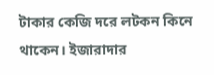টাকার কেজি দরে লটকন কিনে থাকেন। ইজারাদার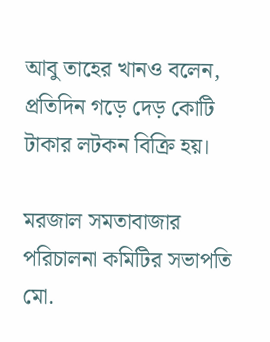আবু তাহের খানও বলেন, প্রতিদিন গড়ে দেড় কোটি টাকার লটকন বিক্রি হয়।

মরজাল সমতাবাজার পরিচালনা কমিটির সভাপতি মো.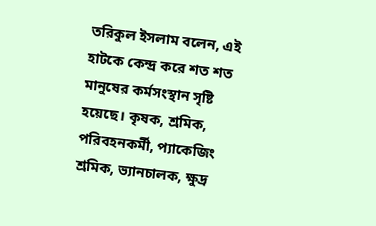তরিকুল ইসলাম বলেন, এই হাটকে কেন্দ্র করে শত শত মানুষের কর্মসংস্থান সৃষ্টি হয়েছে। কৃষক, শ্রমিক, পরিবহনকর্মী, প্যাকেজিং শ্রমিক, ভ্যানচালক, ক্ষুদ্র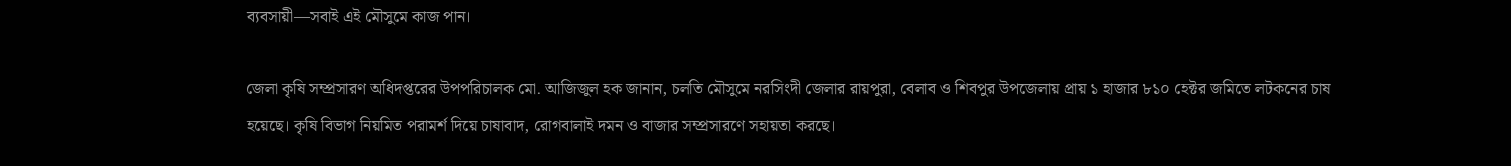ব্যবসায়ী—সবাই এই মৌসুমে কাজ পান।

জেলা কৃষি সম্প্রসারণ অধিদপ্তরের উপপরিচালক মো. আজিজুল হক জানান, চলতি মৌসুমে নরসিংদী জেলার রায়পুরা, বেলাব ও শিবপুর উপজেলায় প্রায় ১ হাজার ৮১০ হেক্টর জমিতে লটকনের চাষ হয়েছে। কৃষি বিভাগ নিয়মিত পরামর্শ দিয়ে চাষাবাদ, রোগবালাই দমন ও বাজার সম্প্রসারণে সহায়তা করছে।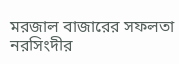মরজাল বাজারের সফলতা নরসিংদীর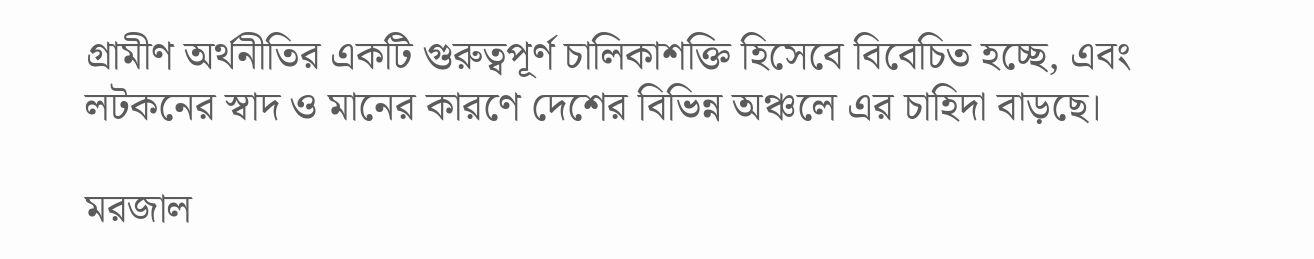গ্রামীণ অর্থনীতির একটি গুরুত্বপূর্ণ চালিকাশক্তি হিসেবে বিবেচিত হচ্ছে, এবং লটকনের স্বাদ ও মানের কারণে দেশের বিভিন্ন অঞ্চলে এর চাহিদা বাড়ছে।

মরজাল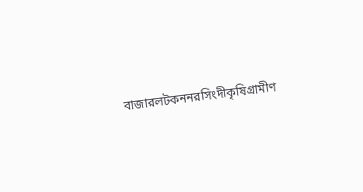বাজারলটকননরসিংদীকৃষিগ্রামীণ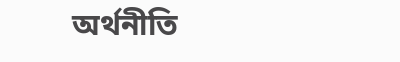অর্থনীতি